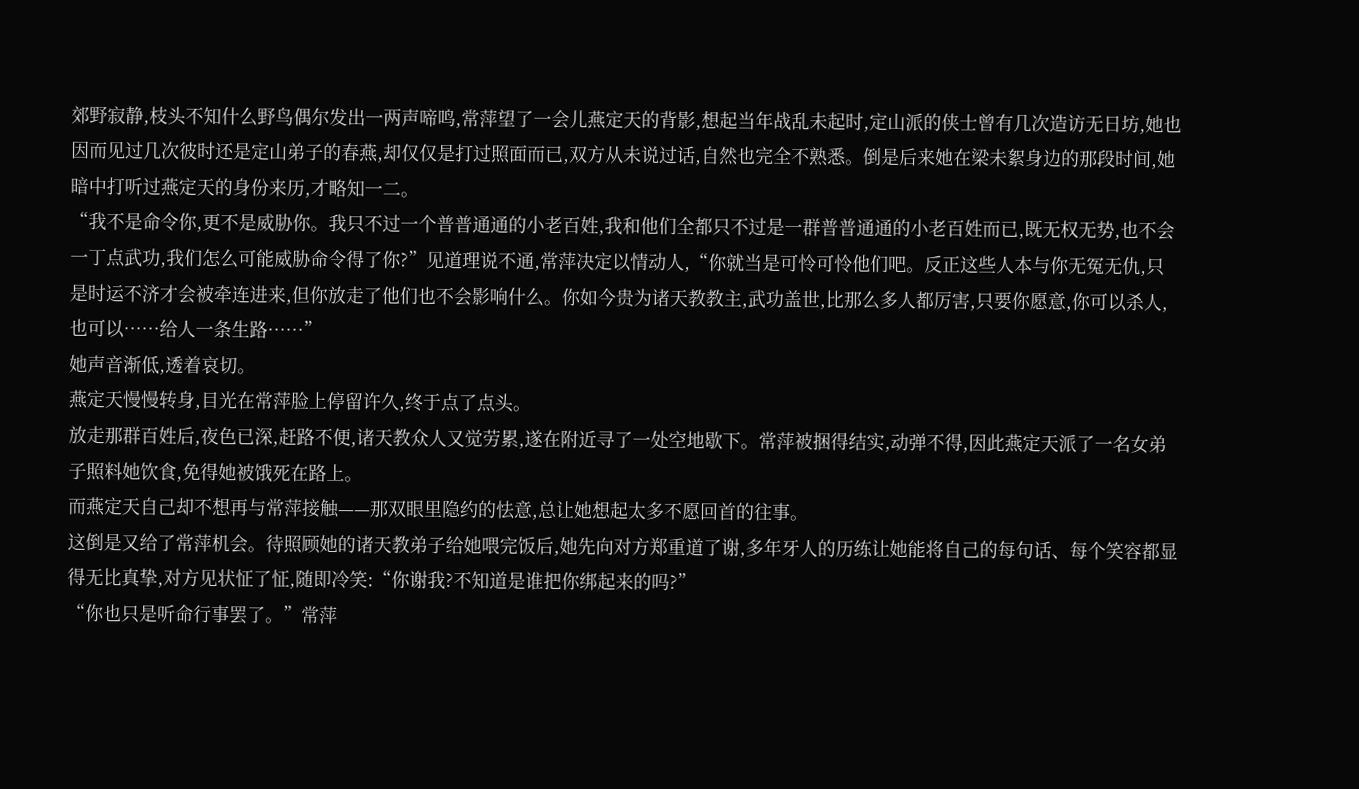郊野寂静,枝头不知什么野鸟偶尔发出一两声啼鸣,常萍望了一会儿燕定天的背影,想起当年战乱未起时,定山派的侠士曾有几次造访无日坊,她也因而见过几次彼时还是定山弟子的春燕,却仅仅是打过照面而已,双方从未说过话,自然也完全不熟悉。倒是后来她在梁未絮身边的那段时间,她暗中打听过燕定天的身份来历,才略知一二。
“我不是命令你,更不是威胁你。我只不过一个普普通通的小老百姓,我和他们全都只不过是一群普普通通的小老百姓而已,既无权无势,也不会一丁点武功,我们怎么可能威胁命令得了你?”见道理说不通,常萍决定以情动人,“你就当是可怜可怜他们吧。反正这些人本与你无冤无仇,只是时运不济才会被牵连进来,但你放走了他们也不会影响什么。你如今贵为诸天教教主,武功盖世,比那么多人都厉害,只要你愿意,你可以杀人,也可以……给人一条生路……”
她声音渐低,透着哀切。
燕定天慢慢转身,目光在常萍脸上停留许久,终于点了点头。
放走那群百姓后,夜色已深,赶路不便,诸天教众人又觉劳累,遂在附近寻了一处空地歇下。常萍被捆得结实,动弹不得,因此燕定天派了一名女弟子照料她饮食,免得她被饿死在路上。
而燕定天自己却不想再与常萍接触——那双眼里隐约的怯意,总让她想起太多不愿回首的往事。
这倒是又给了常萍机会。待照顾她的诸天教弟子给她喂完饭后,她先向对方郑重道了谢,多年牙人的历练让她能将自己的每句话、每个笑容都显得无比真挚,对方见状怔了怔,随即冷笑:“你谢我?不知道是谁把你绑起来的吗?”
“你也只是听命行事罢了。”常萍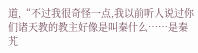道,“不过我很奇怪一点,我以前听人说过你们诸天教的教主好像是叫秦什么……是秦艽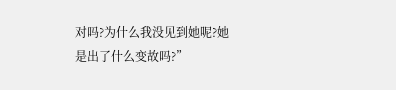对吗?为什么我没见到她呢?她是出了什么变故吗?”